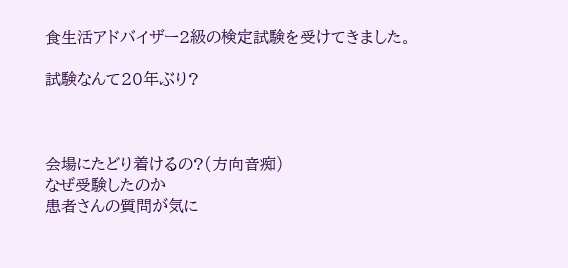食生活アドバイザー2級の検定試験を受けてきました。

試験なんて20年ぶり?



会場にたどり着けるの?(方向音痴)
なぜ受験したのか
患者さんの質問が気に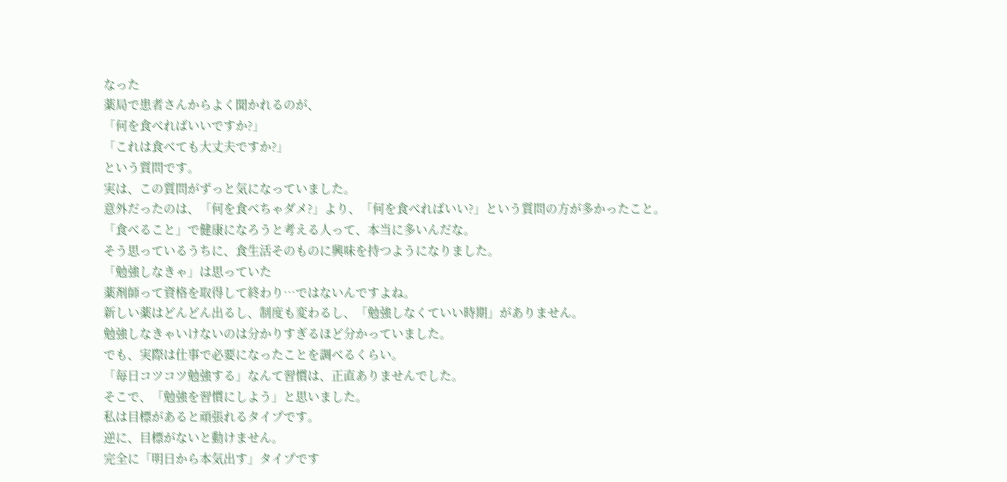なった
薬局で患者さんからよく聞かれるのが、
「何を食べればいいですか?」
「これは食べても大丈夫ですか?」
という質問です。
実は、この質問がずっと気になっていました。
意外だったのは、「何を食べちゃダメ?」より、「何を食べればいい?」という質問の方が多かったこと。
「食べること」で健康になろうと考える人って、本当に多いんだな。
そう思っているうちに、食生活そのものに興味を持つようになりました。
「勉強しなきゃ」は思っていた
薬剤師って資格を取得して終わり…ではないんですよね。
新しい薬はどんどん出るし、制度も変わるし、「勉強しなくていい時期」がありません。
勉強しなきゃいけないのは分かりすぎるほど分かっていました。
でも、実際は仕事で必要になったことを調べるくらい。
「毎日コツコツ勉強する」なんて習慣は、正直ありませんでした。
そこで、「勉強を習慣にしよう」と思いました。
私は目標があると頑張れるタイプです。
逆に、目標がないと動けません。
完全に「明日から本気出す」タイプです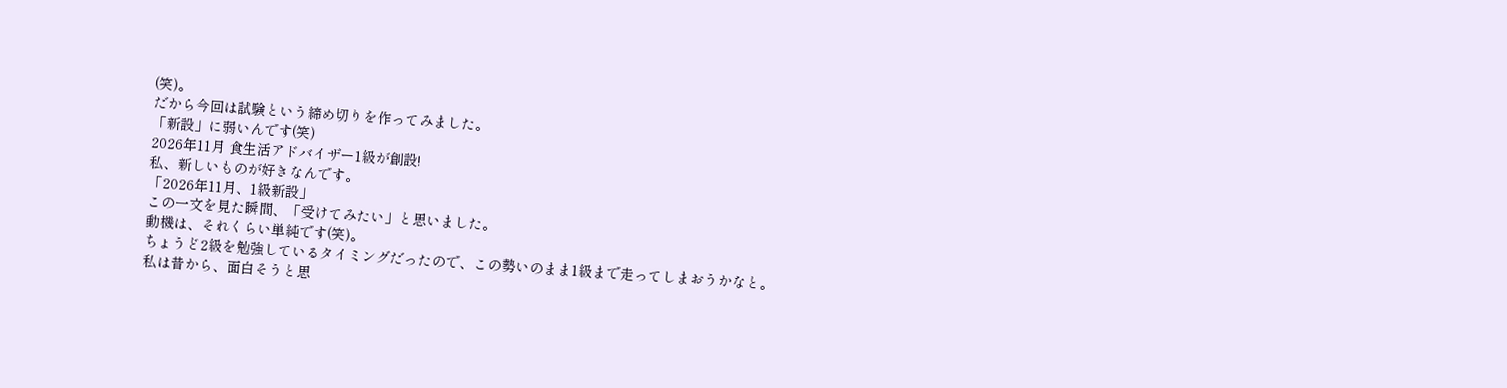(笑)。
だから今回は試験という締め切りを作ってみました。
「新設」に弱いんです(笑)
2026年11月 食生活アドバイザー1級が創設!
私、新しいものが好きなんです。
「2026年11月、1級新設」
この一文を見た瞬間、「受けてみたい」と思いました。
動機は、それくらい単純です(笑)。
ちょうど2級を勉強しているタイミングだったので、この勢いのまま1級まで走ってしまおうかなと。
私は昔から、面白そうと思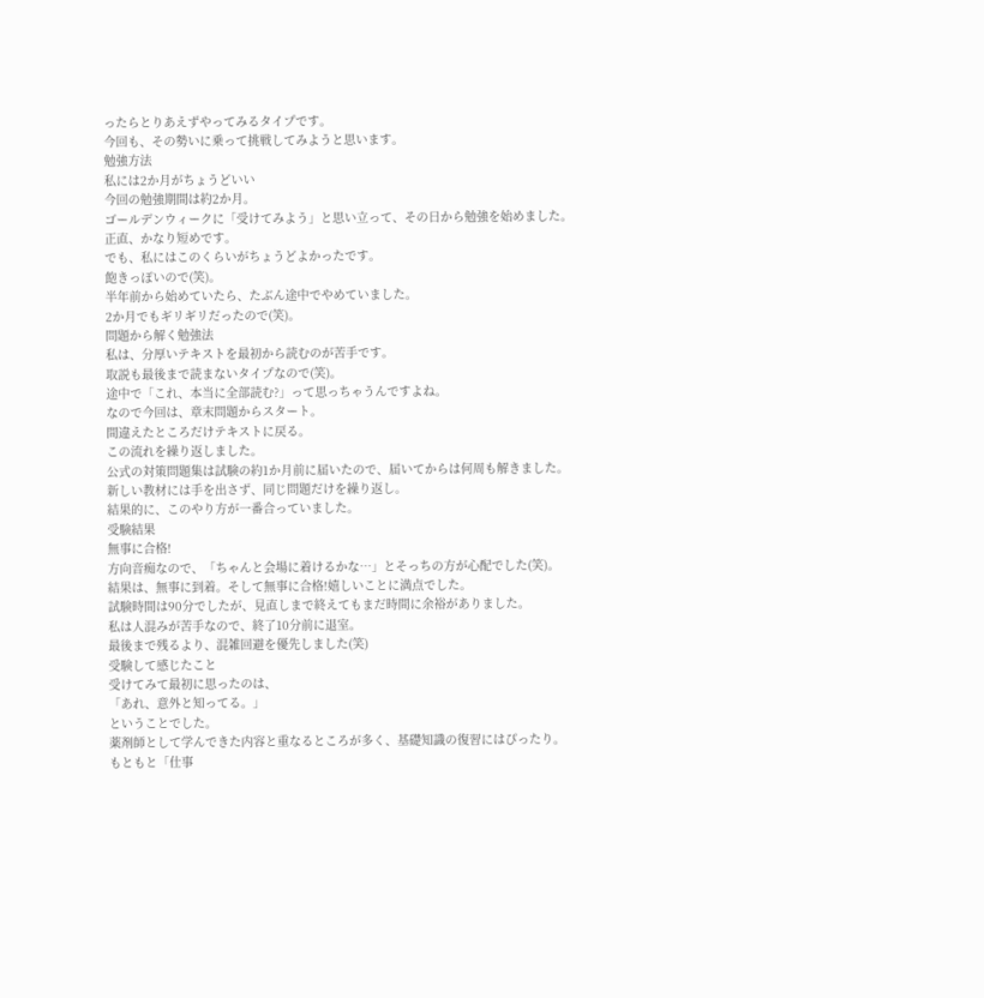ったらとりあえずやってみるタイプです。
今回も、その勢いに乗って挑戦してみようと思います。
勉強方法
私には2か月がちょうどいい
今回の勉強期間は約2か月。
ゴールデンウィークに「受けてみよう」と思い立って、その日から勉強を始めました。
正直、かなり短めです。
でも、私にはこのくらいがちょうどよかったです。
飽きっぽいので(笑)。
半年前から始めていたら、たぶん途中でやめていました。
2か月でもギリギリだったので(笑)。
問題から解く勉強法
私は、分厚いテキストを最初から読むのが苦手です。
取説も最後まで読まないタイプなので(笑)。
途中で「これ、本当に全部読む?」って思っちゃうんですよね。
なので今回は、章末問題からスタート。
間違えたところだけテキストに戻る。
この流れを繰り返しました。
公式の対策問題集は試験の約1か月前に届いたので、届いてからは何周も解きました。
新しい教材には手を出さず、同じ問題だけを繰り返し。
結果的に、このやり方が一番合っていました。
受験結果
無事に合格!
方向音痴なので、「ちゃんと会場に着けるかな…」とそっちの方が心配でした(笑)。
結果は、無事に到着。そして無事に合格!嬉しいことに満点でした。
試験時間は90分でしたが、見直しまで終えてもまだ時間に余裕がありました。
私は人混みが苦手なので、終了10分前に退室。
最後まで残るより、混雑回避を優先しました(笑)
受験して感じたこと
受けてみて最初に思ったのは、
「あれ、意外と知ってる。」
ということでした。
薬剤師として学んできた内容と重なるところが多く、基礎知識の復習にはぴったり。
もともと「仕事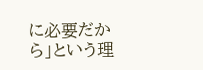に必要だから」という理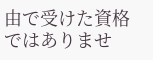由で受けた資格ではありませ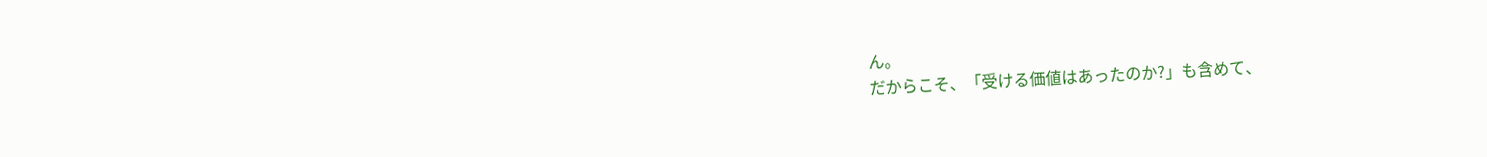ん。
だからこそ、「受ける価値はあったのか?」も含めて、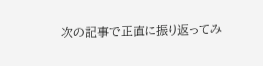次の記事で正直に振り返ってみ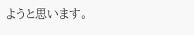ようと思います。